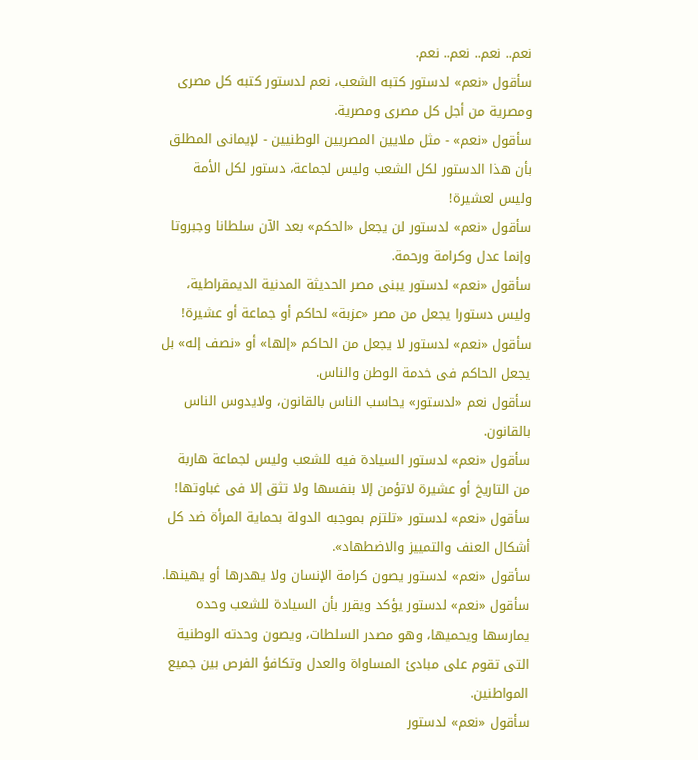نعم.. نعم.. نعم.. نعم.
سأقول «نعم» لدستور كتبه الشعب، نعم لدستور كتبه كل مصرى ومصرية من أجل كل مصرى ومصرية.
سأقول «نعم» - مثل ملايين المصريين الوطنيين - لإيمانى المطلق بأن هذا الدستور لكل الشعب وليس لجماعة، دستور لكل الأمة وليس لعشيرة!
سأقول «نعم» لدستور لن يجعل «الحكم» بعد الآن سلطانا وجبروتا وإنما عدل وكرامة ورحمة.
سأقول «نعم» لدستور يبنى مصر الحديثة المدنية الديمقراطية، وليس دستورا يجعل من مصر «عزبة» لحاكم أو جماعة أو عشيرة!
سأقول «نعم» لدستور لا يجعل من الحاكم «إلها» أو «نصف إله» بل يجعل الحاكم فى خدمة الوطن والناس.
سأقول نعم «لدستور» يحاسب الناس بالقانون، ولايدوس الناس بالقانون.
سأقول «نعم» لدستور السيادة فيه للشعب وليس لجماعة هاربة من التاريخ أو عشيرة لاتؤمن إلا بنفسها ولا تثق إلا فى غباوتها!
سأقول «نعم» لدستور «تلتزم بموجبه الدولة بحماية المرأة ضد كل أشكال العنف والتمييز والاضطهاد».
سأقول «نعم» لدستور يصون كرامة الإنسان ولا يهدرها أو يهينها.
سأقول «نعم» لدستور يؤكد ويقرر بأن السيادة للشعب وحده يمارسها ويحميها، وهو مصدر السلطات، ويصون وحدته الوطنية التى تقوم على مبادئ المساواة والعدل وتكافؤ الفرص بين جميع المواطنين.
سأقول «نعم» لدستور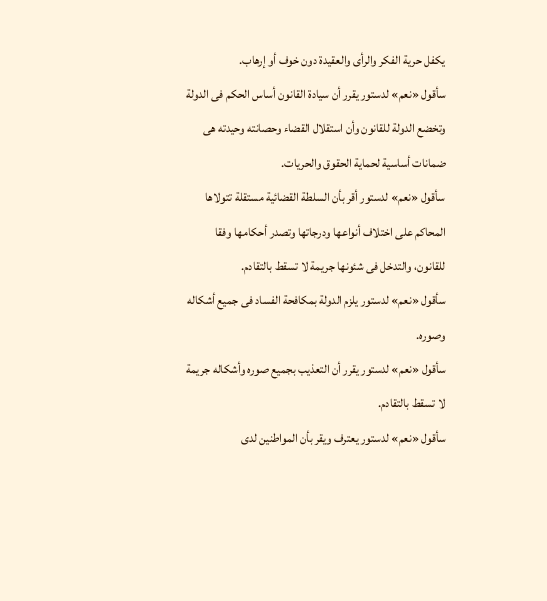يكفل حرية الفكر والرأى والعقيدة دون خوف أو إرهاب.
سأقول «نعم» لدستور يقرر أن سيادة القانون أساس الحكم فى الدولة وتخضع الدولة للقانون وأن استقلال القضاء وحصانته وحيدته هى ضمانات أساسية لحماية الحقوق والحريات.
سأقول «نعم» لدستور أقر بأن السلطة القضائية مستقلة تتولاها المحاكم على اختلاف أنواعها ودرجاتها وتصدر أحكامها وفقا للقانون، والتدخل فى شئونها جريمة لا تسقط بالتقادم.
سأقول «نعم» لدستور يلزم الدولة بمكافحة الفساد فى جميع أشكاله وصوره.
سأقول «نعم» لدستور يقرر أن التعذيب بجميع صوره وأشكاله جريمة لا تسقط بالتقادم.
سأقول «نعم» لدستور يعترف ويقر بأن المواطنين لدى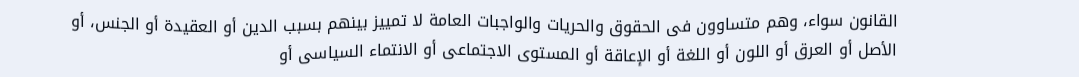القانون سواء، وهم متساوون فى الحقوق والحريات والواجبات العامة لا تمييز بينهم بسبب الدين أو العقيدة أو الجنس، أو الأصل أو العرق أو اللون أو اللغة أو الإعاقة أو المستوى الاجتماعى أو الانتماء السياسى أو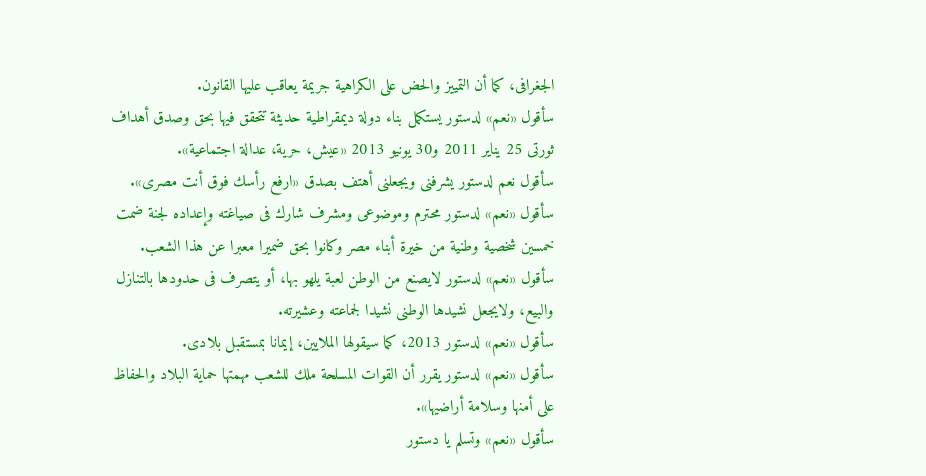الجغرافى، كما أن التمييز والحض على الكراهية جريمة يعاقب عليها القانون.
سأقول «نعم» لدستور يستكمل بناء دولة ديمقراطية حديثة تتحقق فيها بحق وصدق أهداف ثورتى 25 يناير 2011 و30 يونيو 2013 «عيش، حرية، عدالة اجتماعية».
سأقول نعم لدستور يشرفنى ويجعلنى أهتف بصدق «ارفع رأسك فوق أنت مصرى».
سأقول «نعم» لدستور محترم وموضوعى ومشرف شارك فى صياغته وإعداده لجنة ضمت خمسين شخصية وطنية من خيرة أبناء مصر وكانوا بحق ضميرا معبرا عن هذا الشعب.
سأقول «نعم» لدستور لايصنع من الوطن لعبة يلهو بها، أو يتصرف فى حدودها بالتنازل والبيع، ولايجعل نشيدها الوطنى نشيدا لجماعته وعشيرته.
سأقول «نعم» لدستور 2013، كما سيقولها الملايين، إيمانا بمستقبل بلادى.
سأقول «نعم» لدستور يقرر أن القوات المسلحة ملك للشعب مهمتها حماية البلاد والحفاظ على أمنها وسلامة أراضيها».
سأقول «نعم» وتسلم يا دستور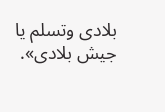بلادى وتسلم يا جيش بلادى».